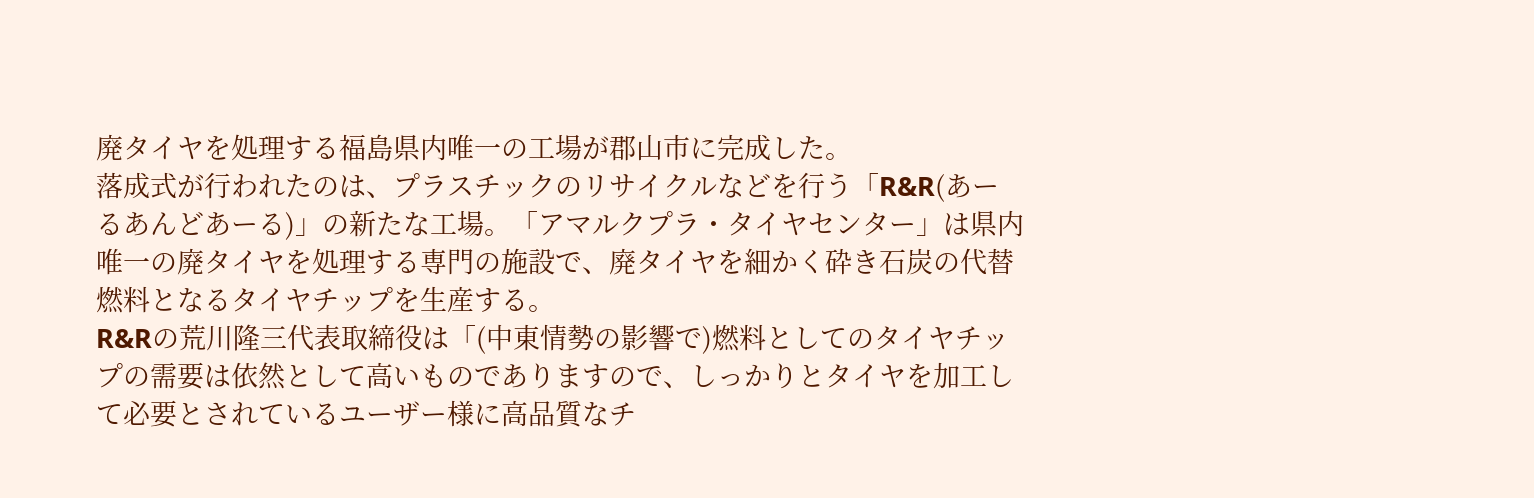廃タイヤを処理する福島県内唯一の工場が郡山市に完成した。
落成式が行われたのは、プラスチックのリサイクルなどを行う「R&R(あーるあんどあーる)」の新たな工場。「アマルクプラ・タイヤセンター」は県内唯一の廃タイヤを処理する専門の施設で、廃タイヤを細かく砕き石炭の代替燃料となるタイヤチップを生産する。
R&Rの荒川隆三代表取締役は「(中東情勢の影響で)燃料としてのタイヤチップの需要は依然として高いものでありますので、しっかりとタイヤを加工して必要とされているユーザー様に高品質なチ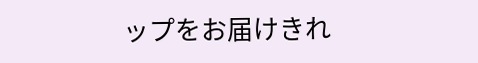ップをお届けきれ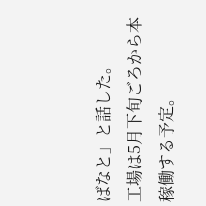ばなと」と話した。
工場は5月下旬ごろから本稼働する予定。